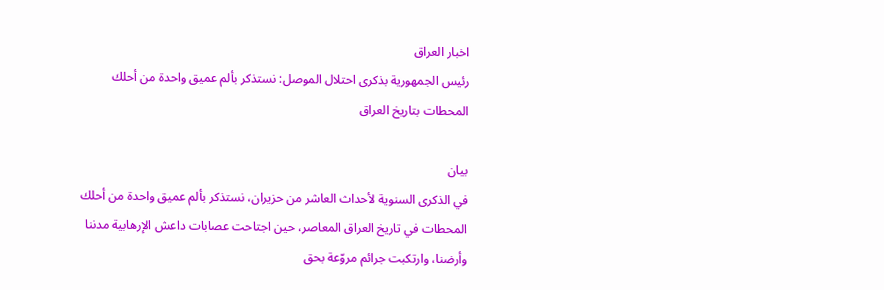اخبار العراق
رئيس الجمهورية بذكرى احتلال الموصل: نستذكر بألم عميق واحدة من أحلك المحطات بتاريخ العراق

بيان
في الذكرى السنوية لأحداث العاشر من حزيران، نستذكر بألم عميق واحدة من أحلك المحطات في تاريخ العراق المعاصر، حين اجتاحت عصابات داعش الإرهابية مدننا وأرضنا، وارتكبت جرائم مروّعة بحق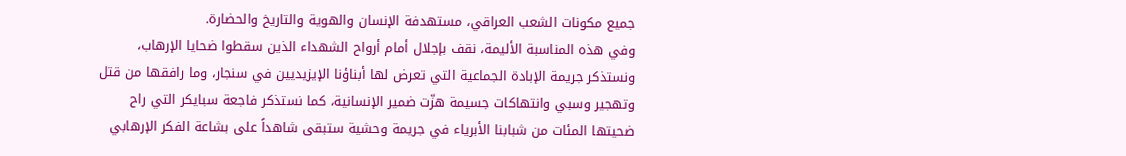جميع مكونات الشعب العراقي، مستهدفة الإنسان والهوية والتاريخ والحضارة.
وفي هذه المناسبة الأليمة، نقف بإجلال أمام أرواح الشهداء الذين سقطوا ضحايا الإرهاب، ونستذكر جريمة الإبادة الجماعية التي تعرض لها أبناؤنا الإيزيديين في سنجار، وما رافقها من قتل وتهجير وسبي وانتهاكات جسيمة هزّت ضمير الإنسانية، كما نستذكر فاجعة سبايكر التي راح ضحيتها المئات من شبابنا الأبرياء في جريمة وحشية ستبقى شاهداً على بشاعة الفكر الإرهابي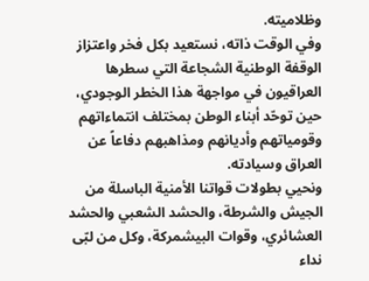وظلاميته.
وفي الوقت ذاته، نستعيد بكل فخر واعتزاز الوقفة الوطنية الشجاعة التي سطرها العراقيون في مواجهة هذا الخطر الوجودي، حين توحّد أبناء الوطن بمختلف انتماءاتهم وقومياتهم وأديانهم ومذاهبهم دفاعاً عن العراق وسيادته.
ونحيي بطولات قواتنا الأمنية الباسلة من الجيش والشرطة، والحشد الشعبي والحشد العشائري، وقوات البيشمركة، وكل من لبّى نداء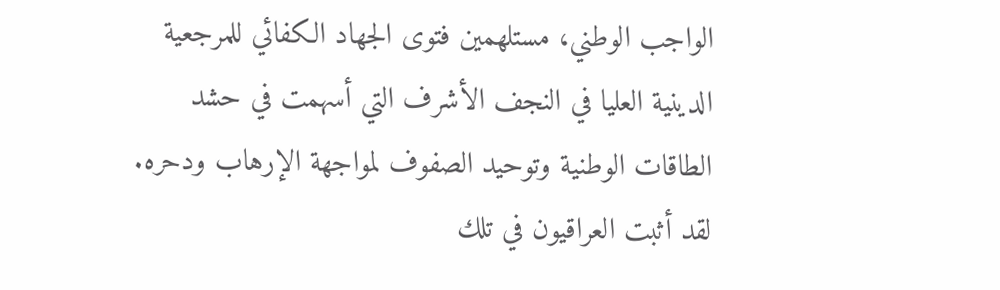الواجب الوطني، مستلهمين فتوى الجهاد الكفائي للمرجعية الدينية العليا في النجف الأشرف التي أسهمت في حشد الطاقات الوطنية وتوحيد الصفوف لمواجهة الإرهاب ودحره.
لقد أثبت العراقيون في تلك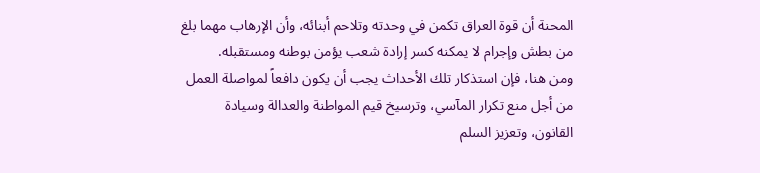المحنة أن قوة العراق تكمن في وحدته وتلاحم أبنائه، وأن الإرهاب مهما بلغ من بطش وإجرام لا يمكنه كسر إرادة شعب يؤمن بوطنه ومستقبله.
ومن هنا، فإن استذكار تلك الأحداث يجب أن يكون دافعاً لمواصلة العمل من أجل منع تكرار المآسي، وترسيخ قيم المواطنة والعدالة وسيادة القانون، وتعزيز السلم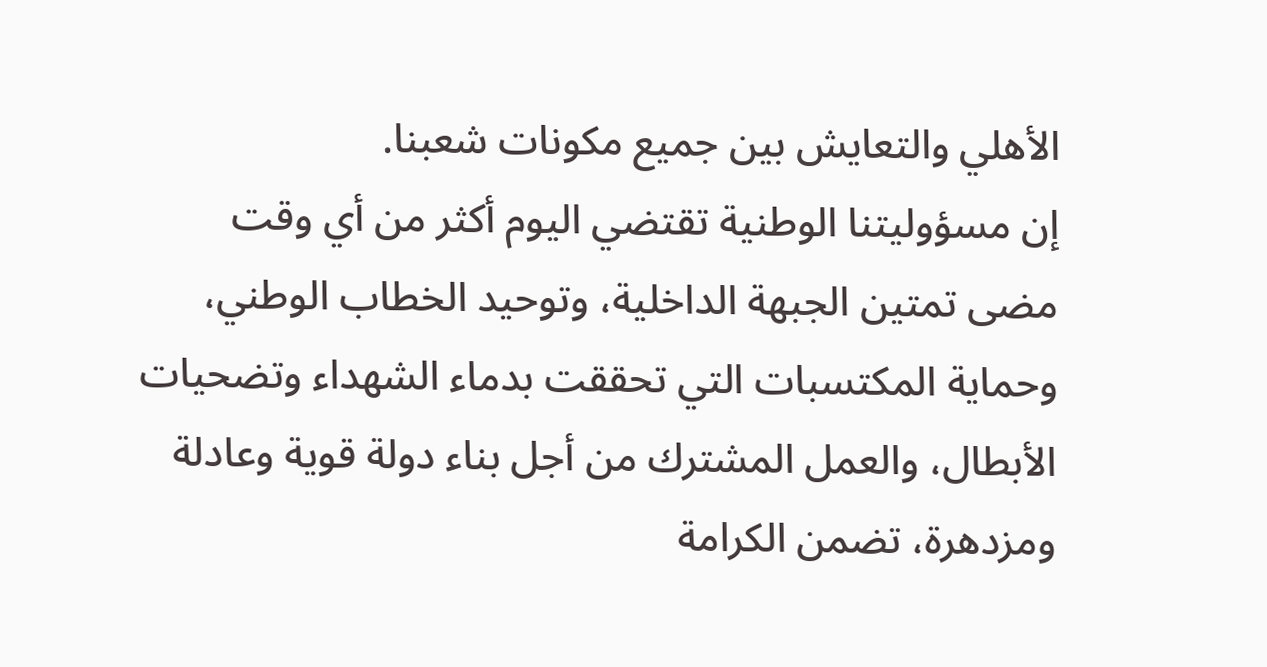الأهلي والتعايش بين جميع مكونات شعبنا.
إن مسؤوليتنا الوطنية تقتضي اليوم أكثر من أي وقت مضى تمتين الجبهة الداخلية، وتوحيد الخطاب الوطني، وحماية المكتسبات التي تحققت بدماء الشهداء وتضحيات الأبطال، والعمل المشترك من أجل بناء دولة قوية وعادلة ومزدهرة، تضمن الكرامة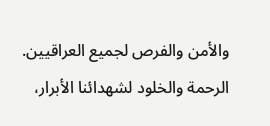والأمن والفرص لجميع العراقيين.
الرحمة والخلود لشهدائنا الأبرار،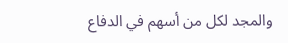والمجد لكل من أسهم في الدفاع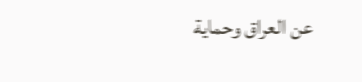عن العراق وحماية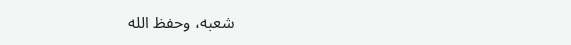شعبه، وحفظ الله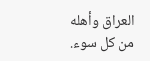العراق وأهله من كل سوء.